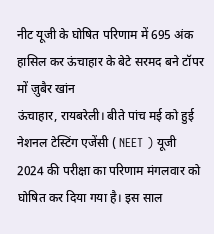नीट यूजी के घोषित परिणाम में 695 अंक हासिल कर ऊंचाहार के बेटे सरमद बने टॉपर
मों ज़ुबैर खांन
ऊंचाहार, रायबरेली। बीते पांच मई को हुई नेशनल टेस्टिंग एजेंसी ( NEET ) यूजी 2024 की परीक्षा का परिणाम मंगलवार को घोषित कर दिया गया है। इस साल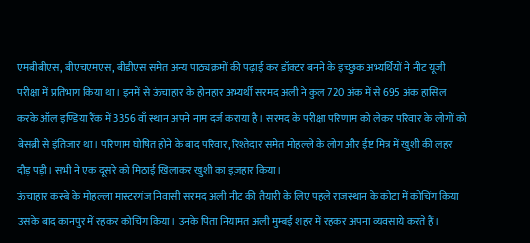एमबीबीएस, बीएचएमएस, बीडीएस समेत अन्य पाठ्यक्रमों की पढ़ाई कर डॉक्टर बनने के इच्छुक अभ्यर्थियों ने नीट यूजी परीक्षा में प्रतिभाग किया था। इनमें से ऊंचाहार के होनहार अभ्यर्थी सरमद अली ने कुल 720 अंक में से 695 अंक हासिल करके ऑल इण्डिया रैंक में 3356 वाँ स्थान अपने नाम दर्ज कराया है। सरमद के परीक्षा परिणाम को लेकर परिवार के लोगों को बेसब्री से इंतिजार था। परिणाम घोषित होने के बाद परिवार, रिश्तेदार समेत मोहल्ले के लोग और ईष्ट मित्र में खुशी की लहर दौड़ पड़ी। सभी ने एक दूसरे को मिठाई खिलाकर खुशी का इज़हार किया।
ऊंचाहार कस्बे के मोहल्ला मास्टरगंज निवासी सरमद अली नीट की तैयारी के लिए पहले राजस्थान के कोटा में कोचिंग किया उसके बाद कानपुर में रहकर कोचिंग किया। उनके पिता नियामत अली मुम्बई शहर में रहकर अपना व्यवसाये करते हैं।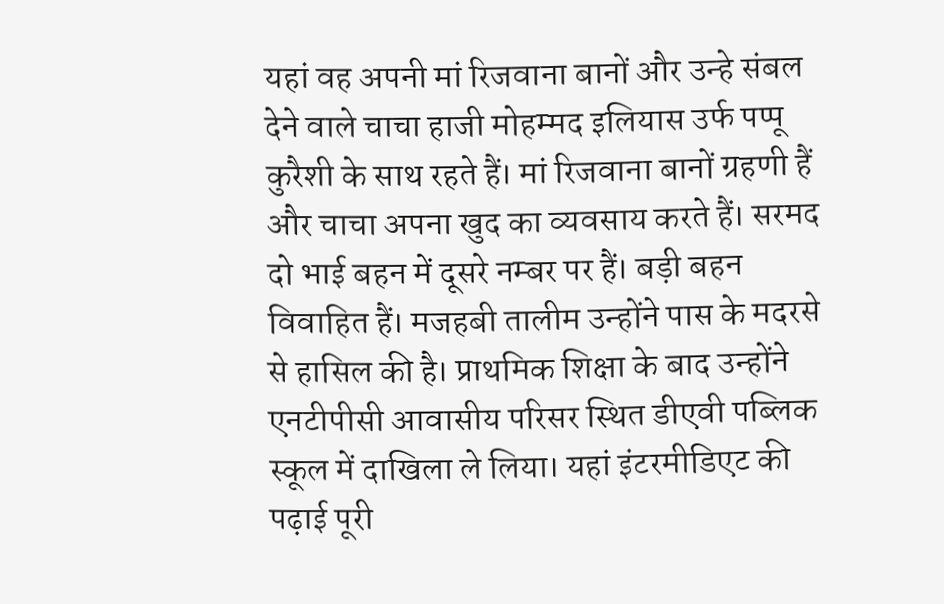यहां वह अपनी मां रिजवाना बानों और उन्हे संबल देने वाले चाचा हाजी मोहम्मद इलियास उर्फ पप्पू कुरैशी के साथ रहते हैं। मां रिजवाना बानों ग्रहणी हैं और चाचा अपना खुद का व्यवसाय करते हैं। सरमद दो भाई बहन में दूसरे नम्बर पर हैं। बड़ी बहन विवाहित हैं। मजहबी तालीम उन्होंने पास के मदरसे से हासिल की है। प्राथमिक शिक्षा के बाद उन्होंने एनटीपीसी आवासीय परिसर स्थित डीएवी पब्लिक स्कूल में दाखिला ले लिया। यहां इंटरमीडिएट की पढ़ाई पूरी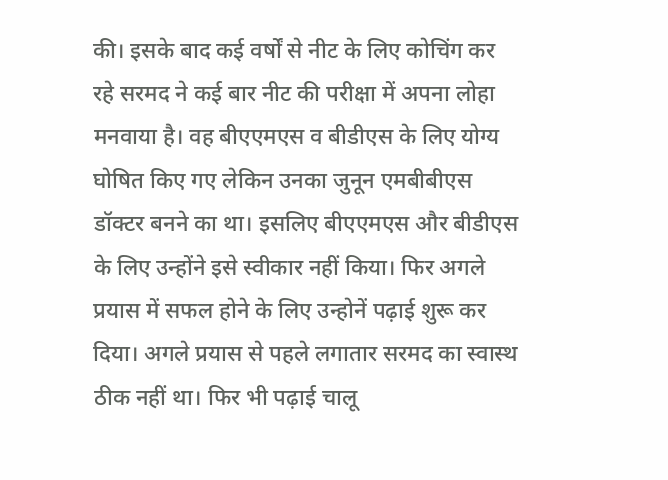की। इसके बाद कई वर्षों से नीट के लिए कोचिंग कर रहे सरमद ने कई बार नीट की परीक्षा में अपना लोहा मनवाया है। वह बीएएमएस व बीडीएस के लिए योग्य घोषित किए गए लेकिन उनका जुनून एमबीबीएस डॉक्टर बनने का था। इसलिए बीएएमएस और बीडीएस के लिए उन्होंने इसे स्वीकार नहीं किया। फिर अगले प्रयास में सफल होने के लिए उन्होनें पढ़ाई शुरू कर दिया। अगले प्रयास से पहले लगातार सरमद का स्वास्थ ठीक नहीं था। फिर भी पढ़ाई चालू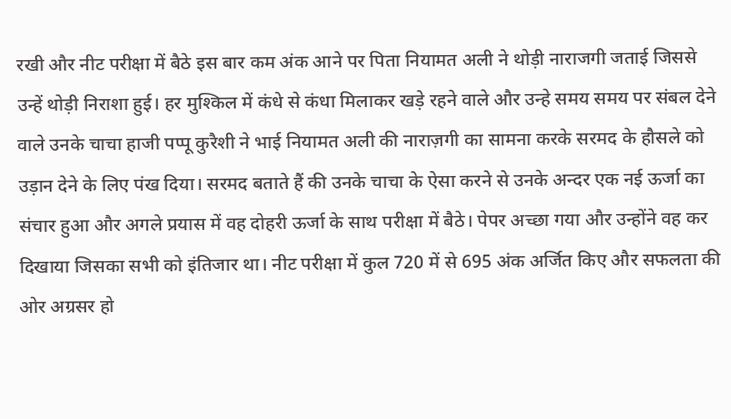रखी और नीट परीक्षा में बैठे इस बार कम अंक आने पर पिता नियामत अली ने थोड़ी नाराजगी जताई जिससे उन्हें थोड़ी निराशा हुई। हर मुश्किल में कंधे से कंधा मिलाकर खड़े रहने वाले और उन्हे समय समय पर संबल देने वाले उनके चाचा हाजी पप्पू कुरैशी ने भाई नियामत अली की नाराज़गी का सामना करके सरमद के हौसले को उड़ान देने के लिए पंख दिया। सरमद बताते हैं की उनके चाचा के ऐसा करने से उनके अन्दर एक नई ऊर्जा का संचार हुआ और अगले प्रयास में वह दोहरी ऊर्जा के साथ परीक्षा में बैठे। पेपर अच्छा गया और उन्होंने वह कर दिखाया जिसका सभी को इंतिजार था। नीट परीक्षा में कुल 720 में से 695 अंक अर्जित किए और सफलता की ओर अग्रसर हो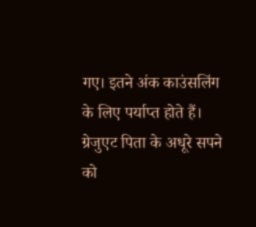गए। इतने अंक काउंसलिंग के लिए पर्याप्त होते हैं।
ग्रेजुएट पिता के अधूरे सपने को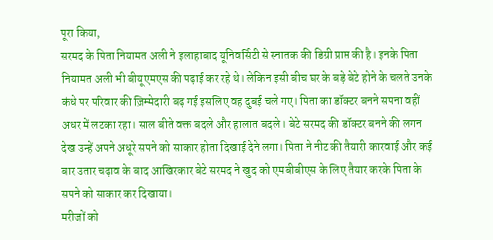पूरा किया,
सरमद के पिता नियामत अली ने इलाहाबाद यूनिवर्सिटी से स्नातक की डिग्री प्राप्त की है। इनके पिता नियामत अली भी बीयूएमएस की पढ़ाई कर रहे थे। लेकिन इसी बीच घर के बड़े बेटे होने के चलते उनके कंधे पर परिवार की ज़िम्मेदारी बढ़ गई इसलिए वह दुबई चले गए। पिता का डॉक्टर बनने सपना वहीं अधर में लटका रहा। साल बीते वक्त बदले और हालात बदले। बेटे सरमद की डॉक्टर बनने की लगन देख उन्हें अपने अधूरे सपने को साकार होता दिखाई देने लगा। पिता ने नीट की तैयारी कारवाई और कई बार उतार चढ़ाव के बाद आखिरकार बेटे सरमद ने खुद को एमबीबीएस के लिए तैयार करके पिता के सपने को साकार कर दिखाया।
मरीजों को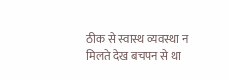ठीक से स्वास्थ व्यवस्था न मिलते देख बचपन से था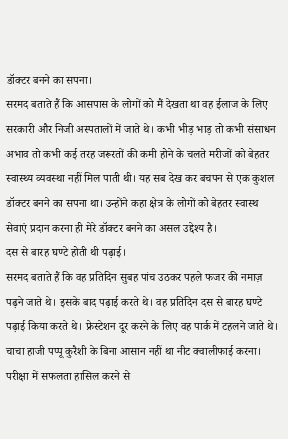डॉक्टर बनने का सपना।
सरमद बताते हैं कि आसपास के लोगों को मैं देखता था वह ईलाज के लिए सरकारी और निजी अस्पतालों में जाते थे। कभी भीड़ भाड़ तो कभी संसाधन अभाव तो कभी कई तरह जरूरतों की कमी होने के चलते मरीजों को बेहतर स्वास्थ्य व्यवस्था नहीं मिल पाती थी। यह सब देख कर बचपन से एक कुशल डॉक्टर बनने का सपना था। उन्होंने कहा क्षेत्र के लोगों को बेहतर स्वास्थ सेवाएं प्रदान करना ही मेरे डॉक्टर बनने का असल उद्देश्य है।
दस से बारह घण्टे होती थी पढ़ाई।
सरमद बताते हैं कि वह प्रतिदिन सुबह पांच उठकर पहले फजर की नमाज़ पढ़ने जाते थे। इसके बाद पढ़ाई करते थे। वह प्रतिदिन दस से बारह घण्टे पढ़ाई किया करते थे। फ्रेस्टेशन दूर करने के लिए वह पार्क में टहलने जाते थे।
चाचा हाजी पप्पू कुरैशी के बिना आसान नहीं था नीट क्वालीफाई करना।
परीक्षा में सफलता हासिल करने से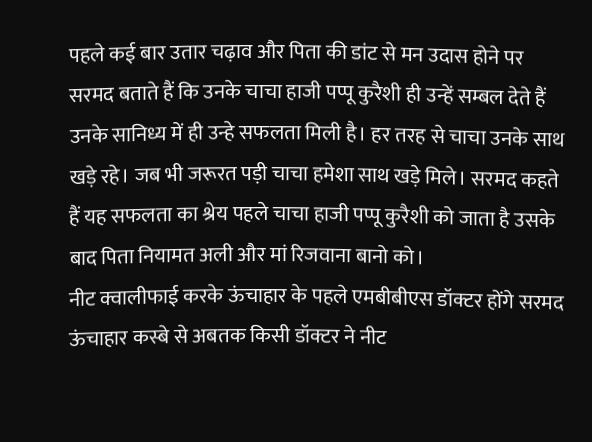पहले कई बार उतार चढ़ाव और पिता की डांट से मन उदास होने पर सरमद बताते हैं कि उनके चाचा हाजी पप्पू कुरैशी ही उन्हें सम्बल देते हैं उनके सानिध्य में ही उन्हे सफलता मिली है। हर तरह से चाचा उनके साथ खड़े रहे। जब भी जरूरत पड़ी चाचा हमेशा साथ खड़े मिले। सरमद कहते हैं यह सफलता का श्रेय पहले चाचा हाजी पप्पू कुरैशी को जाता है उसके बाद पिता नियामत अली और मां रिजवाना बानो को।
नीट क्वालीफाई करके ऊंचाहार के पहले एमबीबीएस डॉक्टर होंगे सरमद
ऊंचाहार कस्बे से अबतक किसी डॉक्टर ने नीट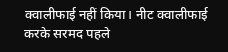क्वालीफाई नहीं किया। नीट क्वालीफाई करके सरमद पहले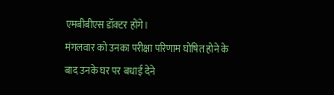एमबीबीएस डॉक्टर होंगे।
मंगलवार को उनका परीक्षा परिणाम घोषित होने के बाद उनके घर पर बधाई देने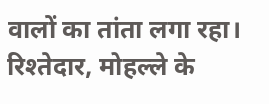वालों का तांता लगा रहा। रिश्तेदार, मोहल्ले के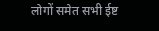लोगों समेत सभी ईष्ट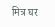मित्र घर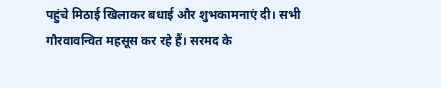पहुंचे मिठाई खिलाकर बधाई और शुभकामनाएं दी। सभी गौरवावन्वित महसूस कर रहे हैं। सरमद के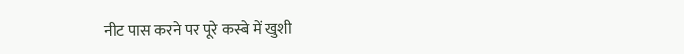नीट पास करने पर पूरे कस्बे में खुशी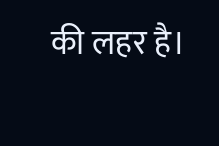की लहर है।